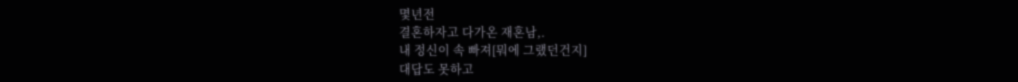몇년전
결혼하자고 다가온 재혼남,.
내 정신이 속 빠져[뭐에 그랬던건지]
대답도 못하고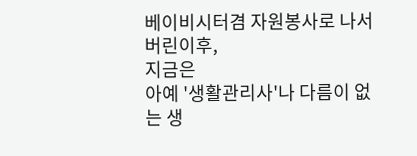베이비시터겸 자원봉사로 나서버린이후,
지금은
아예 '생활관리사'나 다름이 없는 생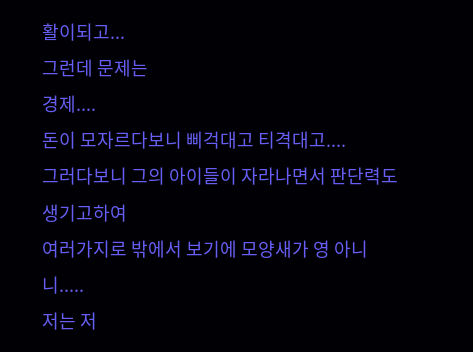활이되고...
그런데 문제는
경제....
돈이 모자르다보니 삐걱대고 티격대고....
그러다보니 그의 아이들이 자라나면서 판단력도 생기고하여
여러가지로 밖에서 보기에 모양새가 영 아니니.....
저는 저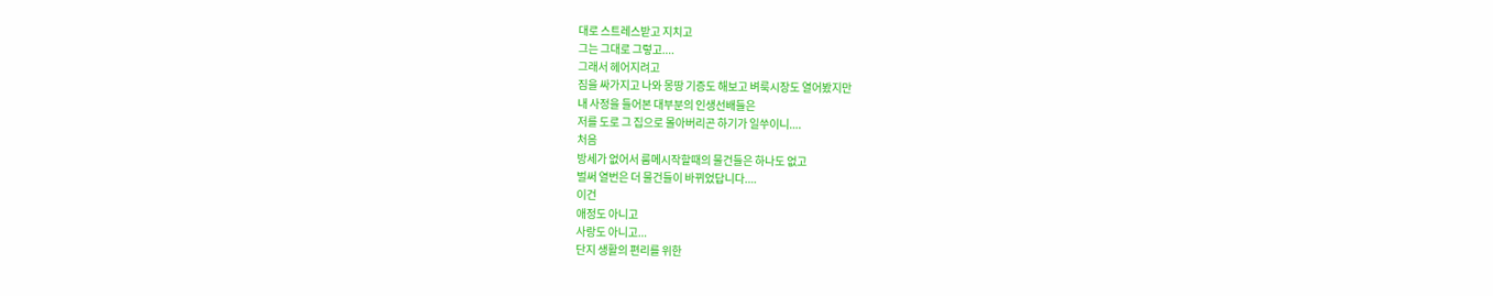대로 스트레스받고 지치고
그는 그대로 그렇고....
그래서 헤어지려고
짐을 싸가지고 나와 몽땅 기증도 해보고 벼룩시장도 열어봤지만
내 사정을 들어본 대부분의 인생선배들은
저를 도로 그 집으로 몰아버리곤 하기가 일쑤이니....
처음
방세가 없어서 룸메시작할때의 물건들은 하나도 없고
벌써 열번은 더 물건들이 바뀌었답니다....
이건
애정도 아니고
사랑도 아니고...
단지 생활의 편리를 위한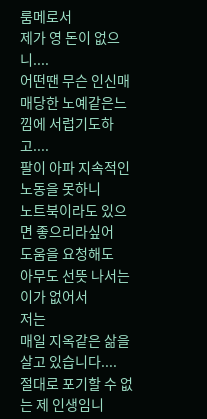룸메로서
제가 영 돈이 없으니....
어떤땐 무슨 인신매매당한 노예같은느낌에 서럽기도하고....
팔이 아파 지속적인 노동을 못하니
노트북이라도 있으면 좋으리라싶어
도움을 요청해도
아무도 선뜻 나서는이가 없어서
저는
매일 지옥같은 삶을 살고 있습니다....
절대로 포기할 수 없는 제 인생임니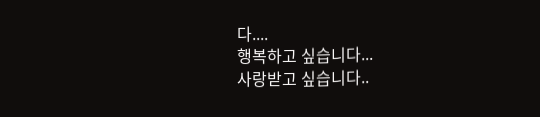다....
행복하고 싶습니다...
사랑받고 싶습니다..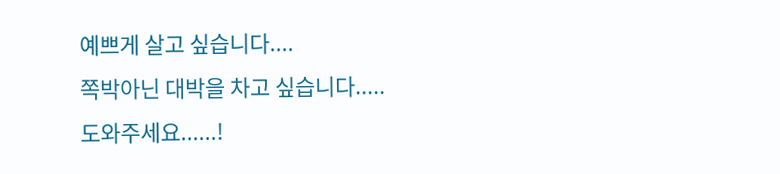예쁘게 살고 싶습니다....
쪽박아닌 대박을 차고 싶습니다.....
도와주세요......!